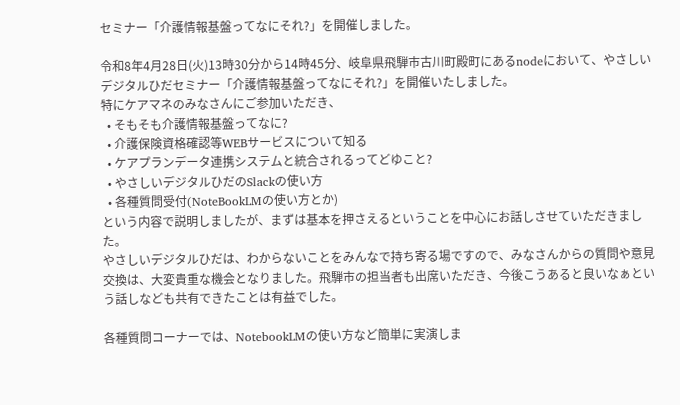セミナー「介護情報基盤ってなにそれ?」を開催しました。

令和8年4月28日(火)13時30分から14時45分、岐阜県飛騨市古川町殿町にあるnodeにおいて、やさしいデジタルひだセミナー「介護情報基盤ってなにそれ?」を開催いたしました。
特にケアマネのみなさんにご参加いただき、
  • そもそも介護情報基盤ってなに?
  • 介護保険資格確認等WEBサービスについて知る
  • ケアプランデータ連携システムと統合されるってどゆこと?
  • やさしいデジタルひだのSlackの使い方
  • 各種質問受付(NoteBookLMの使い方とか)
という内容で説明しましたが、まずは基本を押さえるということを中心にお話しさせていただきました。
やさしいデジタルひだは、わからないことをみんなで持ち寄る場ですので、みなさんからの質問や意見交換は、大変貴重な機会となりました。飛騨市の担当者も出席いただき、今後こうあると良いなぁという話しなども共有できたことは有益でした。

各種質問コーナーでは、NotebookLMの使い方など簡単に実演しま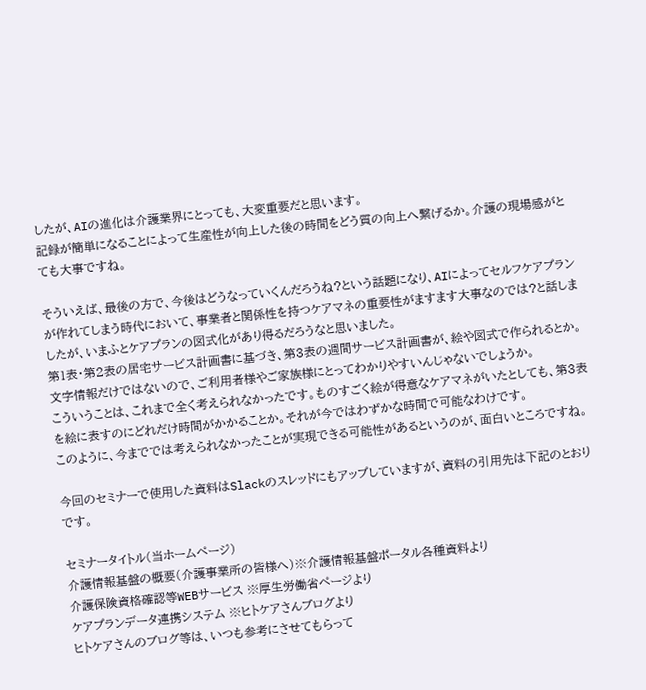したが、AIの進化は介護業界にとっても、大変重要だと思います。
記録が簡単になることによって生産性が向上した後の時間をどう質の向上へ繋げるか。介護の現場感がとても大事ですね。

そういえば、最後の方で、今後はどうなっていくんだろうね?という話題になり、AIによってセルフケアプランが作れてしまう時代において、事業者と関係性を持つケアマネの重要性がますます大事なのでは?と話しましたが、いまふとケアプランの図式化があり得るだろうなと思いました。
第1表・第2表の居宅サービス計画書に基づき、第3表の週間サービス計画書が、絵や図式で作られるとか。文字情報だけではないので、ご利用者様やご家族様にとってわかりやすいんじゃないでしょうか。
こういうことは、これまで全く考えられなかったです。ものすごく絵が得意なケアマネがいたとしても、第3表を絵に表すのにどれだけ時間がかかることか。それが今ではわずかな時間で可能なわけです。
このように、今まででは考えられなかったことが実現できる可能性があるというのが、面白いところですね。

今回のセミナーで使用した資料はSlackのスレッドにもアップしていますが、資料の引用先は下記のとおりです。

セミナータイトル(当ホームページ)
介護情報基盤の概要(介護事業所の皆様へ)※介護情報基盤ポータル各種資料より
介護保険資格確認等WEBサービス ※厚生労働省ページより
ケアプランデータ連携システム ※ヒトケアさんブログより
ヒトケアさんのブログ等は、いつも参考にさせてもらって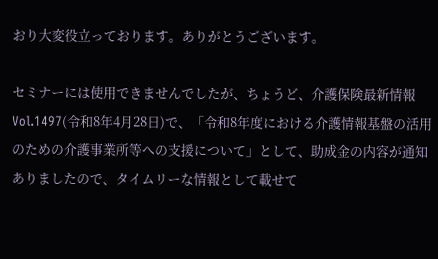おり大変役立っております。ありがとうございます。

セミナーには使用できませんでしたが、ちょうど、介護保険最新情報Vol.1497(令和8年4月28日)で、「令和8年度における介護情報基盤の活用のための介護事業所等への支援について」として、助成金の内容が通知ありましたので、タイムリーな情報として載せて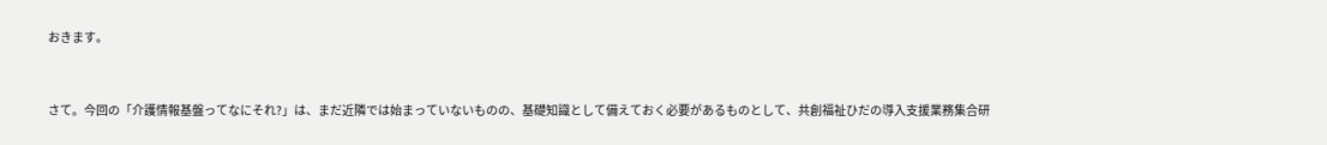おきます。


さて。今回の「介護情報基盤ってなにそれ?」は、まだ近隣では始まっていないものの、基礎知識として備えておく必要があるものとして、共創福祉ひだの導入支援業務集合研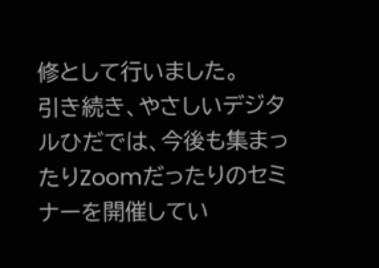修として行いました。
引き続き、やさしいデジタルひだでは、今後も集まったりZoomだったりのセミナーを開催してい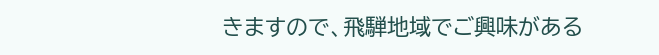きますので、飛騨地域でご興味がある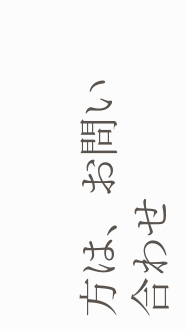方は、お問い合わせ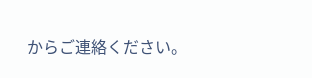からご連絡ください。